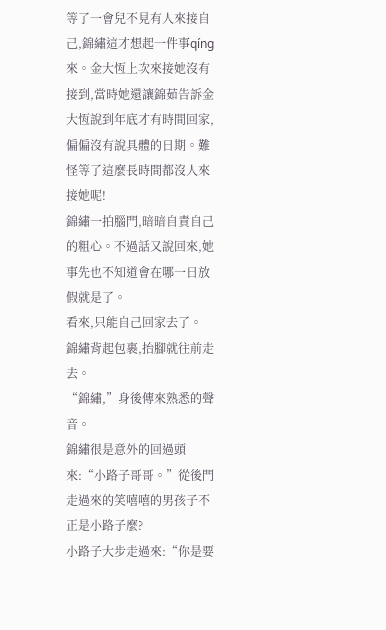等了一會兒不見有人來接自己,錦繡這才想起一件事qíng來。金大恆上次來接她沒有接到,當時她還讓錦茹告訴金大恆說到年底才有時間回家,偏偏沒有說具體的日期。難怪等了這麼長時間都沒人來接她呢!
錦繡一拍腦門,暗暗自責自己的粗心。不過話又說回來,她事先也不知道會在哪一日放假就是了。
看來,只能自己回家去了。
錦繡背起包裹,抬腳就往前走去。
“錦繡,”身後傳來熟悉的聲音。
錦繡很是意外的回過頭來:“小路子哥哥。”從後門走過來的笑嘻嘻的男孩子不正是小路子麼?
小路子大步走過來:“你是要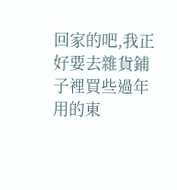回家的吧,我正好要去雜貨鋪子裡買些過年用的東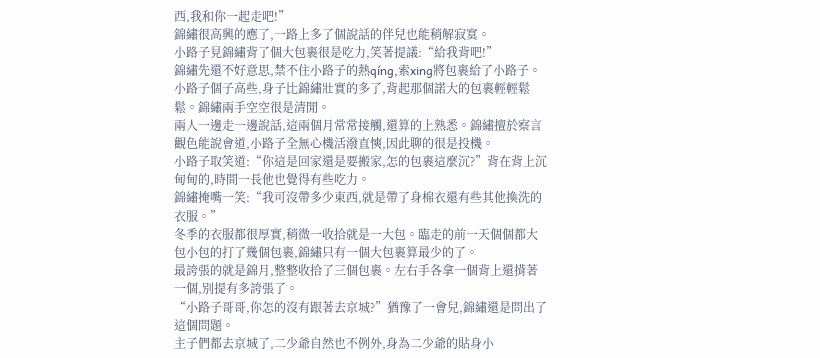西,我和你一起走吧!”
錦繡很高興的應了,一路上多了個說話的伴兒也能稍解寂寞。
小路子見錦繡背了個大包裹很是吃力,笑著提議:“給我背吧!”
錦繡先還不好意思,禁不住小路子的熱qíng,索xing將包裹給了小路子。
小路子個子高些,身子比錦繡壯實的多了,背起那個諾大的包裹輕輕鬆鬆。錦繡兩手空空很是清閒。
兩人一邊走一邊說話,這兩個月常常接觸,還算的上熟悉。錦繡擅於察言觀色能說會道,小路子全無心機活潑直慡,因此聊的很是投機。
小路子取笑道:“你這是回家還是要搬家,怎的包裹這麼沉?”背在背上沉甸甸的,時間一長他也覺得有些吃力。
錦繡掩嘴一笑:“我可沒帶多少東西,就是帶了身棉衣還有些其他換洗的衣服。”
冬季的衣服都很厚實,稍微一收拾就是一大包。臨走的前一天個個都大包小包的打了幾個包裹,錦繡只有一個大包裹算最少的了。
最誇張的就是錦月,整整收拾了三個包裹。左右手各拿一個背上還揹著一個,別提有多誇張了。
“小路子哥哥,你怎的沒有跟著去京城?”猶豫了一會兒,錦繡還是問出了這個問題。
主子們都去京城了,二少爺自然也不例外,身為二少爺的貼身小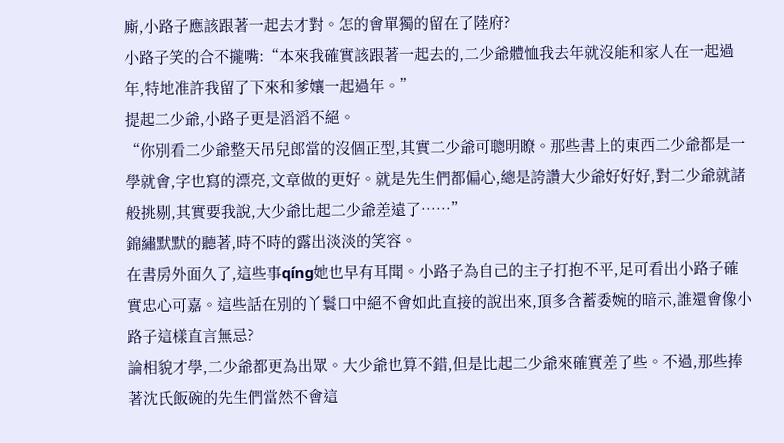廝,小路子應該跟著一起去才對。怎的會單獨的留在了陸府?
小路子笑的合不攏嘴:“本來我確實該跟著一起去的,二少爺體恤我去年就沒能和家人在一起過年,特地准許我留了下來和爹孃一起過年。”
提起二少爺,小路子更是滔滔不絕。
“你別看二少爺整天吊兒郎當的沒個正型,其實二少爺可聰明瞭。那些書上的東西二少爺都是一學就會,字也寫的漂亮,文章做的更好。就是先生們都偏心,總是誇讚大少爺好好好,對二少爺就諸般挑剔,其實要我說,大少爺比起二少爺差遠了……”
錦繡默默的聽著,時不時的露出淡淡的笑容。
在書房外面久了,這些事qíng她也早有耳聞。小路子為自己的主子打抱不平,足可看出小路子確實忠心可嘉。這些話在別的丫鬟口中絕不會如此直接的說出來,頂多含蓄委婉的暗示,誰還會像小路子這樣直言無忌?
論相貌才學,二少爺都更為出眾。大少爺也算不錯,但是比起二少爺來確實差了些。不過,那些捧著沈氏飯碗的先生們當然不會這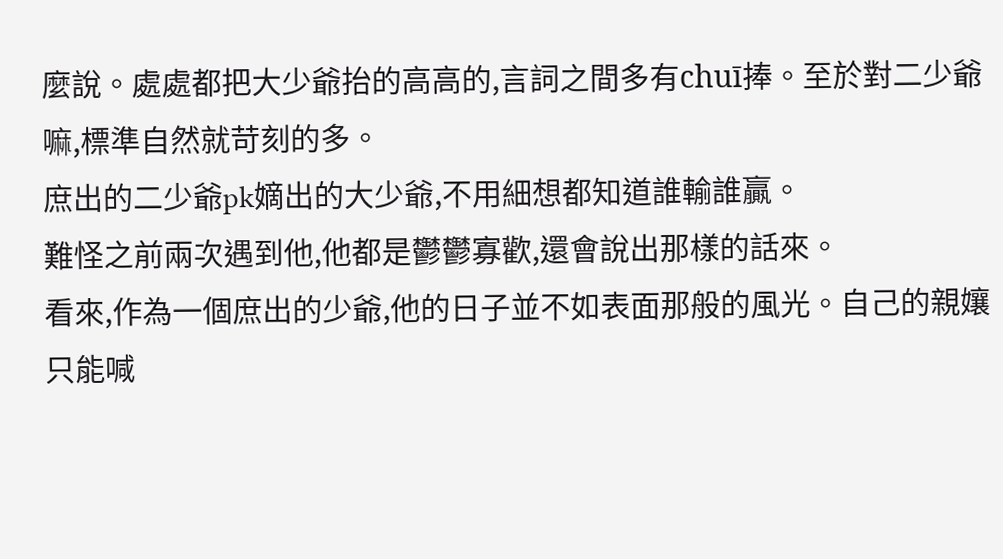麼說。處處都把大少爺抬的高高的,言詞之間多有chuī捧。至於對二少爺嘛,標準自然就苛刻的多。
庶出的二少爺pk嫡出的大少爺,不用細想都知道誰輸誰贏。
難怪之前兩次遇到他,他都是鬱鬱寡歡,還會說出那樣的話來。
看來,作為一個庶出的少爺,他的日子並不如表面那般的風光。自己的親孃只能喊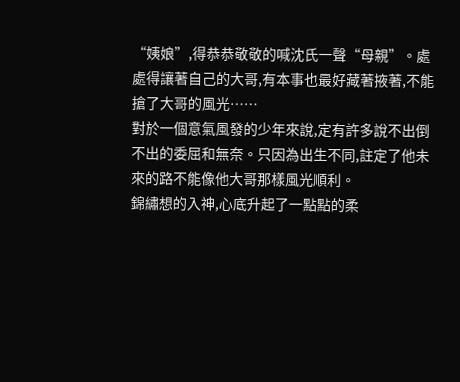“姨娘”,得恭恭敬敬的喊沈氏一聲“母親”。處處得讓著自己的大哥,有本事也最好藏著掖著,不能搶了大哥的風光……
對於一個意氣風發的少年來說,定有許多說不出倒不出的委屈和無奈。只因為出生不同,註定了他未來的路不能像他大哥那樣風光順利。
錦繡想的入神,心底升起了一點點的柔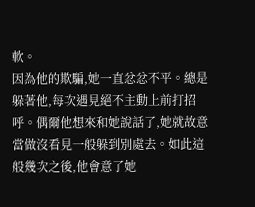軟。
因為他的欺騙,她一直忿忿不平。總是躲著他,每次遇見絕不主動上前打招呼。偶爾他想來和她說話了,她就故意當做沒看見一般躲到別處去。如此這般幾次之後,他會意了她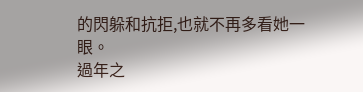的閃躲和抗拒,也就不再多看她一眼。
過年之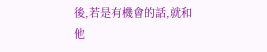後,若是有機會的話,就和他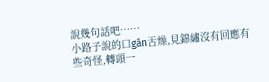說幾句話吧……
小路子說的口gān舌燥,見錦繡沒有回應有些奇怪,轉頭一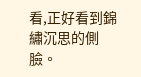看,正好看到錦繡沉思的側臉。